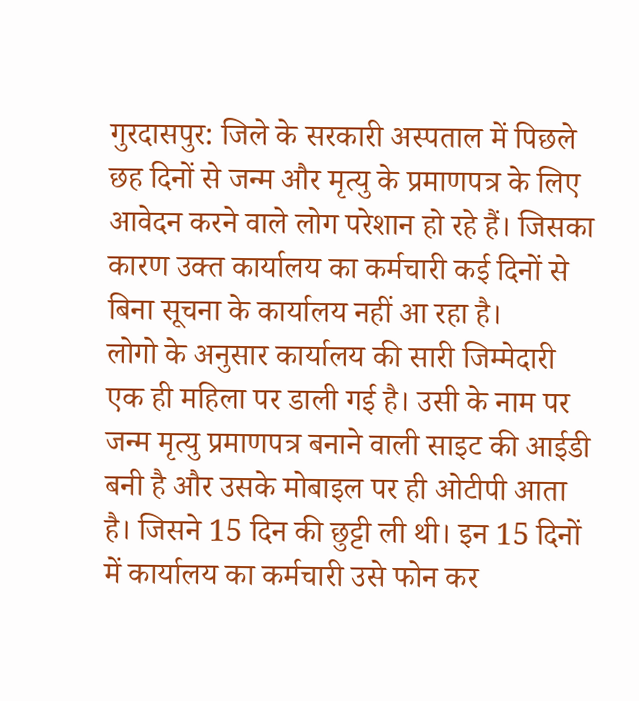गुरदासपुर: जिले के सरकारी अस्पताल में पिछले छह दिनों से जन्म और मृत्यु के प्रमाणपत्र के लिए आवेदन करने वाले लोग परेशान हो रहे हैं। जिसका कारण उक्त कार्यालय का कर्मचारी कई दिनों से बिना सूचना के कार्यालय नहीं आ रहा है।
लोगो के अनुसार कार्यालय की सारी जिम्मेदारी एक ही महिला पर डाली गई है। उसी के नाम पर जन्म मृत्यु प्रमाणपत्र बनाने वाली साइट की आईडी बनी है और उसके मोबाइल पर ही ओटीपी आता है। जिसने 15 दिन की छुट्टी ली थी। इन 15 दिनों में कार्यालय का कर्मचारी उसे फोन कर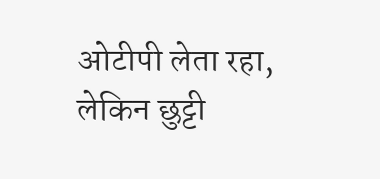ओटीपी लेता रहा, लेकिन छुट्टी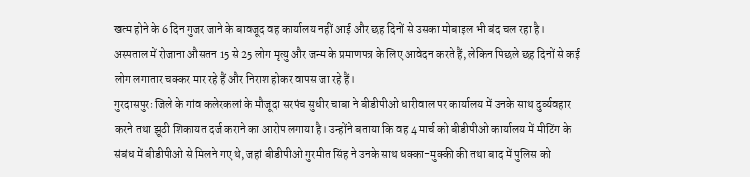खत्म होने के 6 दिन गुजर जाने के बावजूद वह कार्यालय नहीं आई और छह दिनों से उसका मोबाइल भी बंद चल रहा है।
अस्पताल में रोजाना औसतन 15 से 25 लोग मृत्यु और जन्म के प्रमाणपत्र के लिए आवेदन करते हैं, लेकिन पिछले छह दिनों से कई लोग लगातार चक्कर मार रहे हैं और निराश होकर वापस जा रहे हैं।
गुरदासपुरः जिले के गांव कलेरकलां के मौजूदा सरपंच सुधीर चाबा ने बीडीपीओ धारीवाल पर कार्यालय में उनके साथ दुर्व्यवहार करने तथा झूठी शिकायत दर्ज कराने का आरोप लगाया है। उन्होंने बताया कि वह 4 मार्च को बीडीपीओ कार्यालय में मीटिंग के संबंध में बीडीपीओ से मिलने गए थे, जहां बीडीपीओ गुरमीत सिंह ने उनके साथ धक्का-मुक्की की तथा बाद में पुलिस को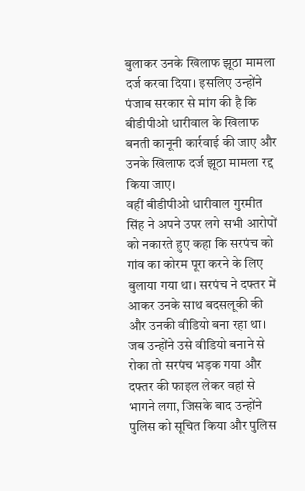बुलाकर उनके खिलाफ झूठा मामला दर्ज करवा दिया। इसलिए उन्होंने पंजाब सरकार से मांग की है कि बीडीपीओ धारीवाल के खिलाफ बनती कानूनी कार्रवाई की जाए और उनके खिलाफ दर्ज झूठा मामला रद्द किया जाए।
वहीं बीडीपीओ धारीवाल गुरमीत सिंह ने अपने उपर लगे सभी आरोपों को नकारते हुए कहा कि सरपंच को गांव का कोरम पूरा करने के लिए बुलाया गया था। सरपंच ने दफ्तर में आकर उनके साथ बदसलूकी की और उनकी वीडियो बना रहा था। जब उन्होंने उसे वीडियो बनाने से रोका तो सरपंच भड़क गया और दफ्तर की फाइल लेकर वहां से भागने लगा, जिसके बाद उन्होंने पुलिस को सूचित किया और पुलिस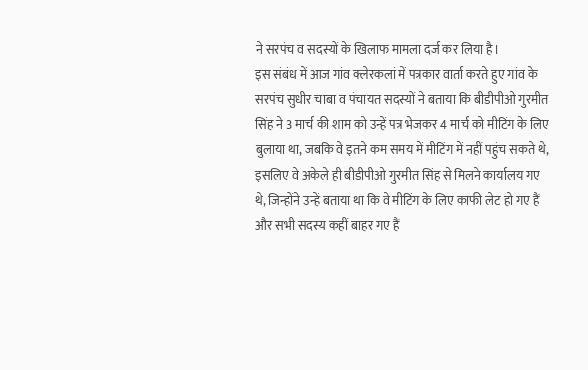ने सरपंच व सदस्यों के खिलाफ मामला दर्ज कर लिया है।
इस संबंध में आज गांव क्लेरकलां में पत्रकार वार्ता करते हुए गांव के सरपंच सुधीर चाबा व पंचायत सदस्यों ने बताया कि बीडीपीओ गुरमीत सिंह ने 3 मार्च की शाम को उन्हें पत्र भेजकर 4 मार्च को मीटिंग के लिए बुलाया था, जबकि वे इतने कम समय में मीटिंग में नहीं पहुंच सकते थे, इसलिए वे अकेले ही बीडीपीओ गुरमीत सिंह से मिलने कार्यालय गए थे, जिन्होंने उन्हें बताया था कि वे मीटिंग के लिए काफी लेट हो गए हैं और सभी सदस्य कहीं बाहर गए हैं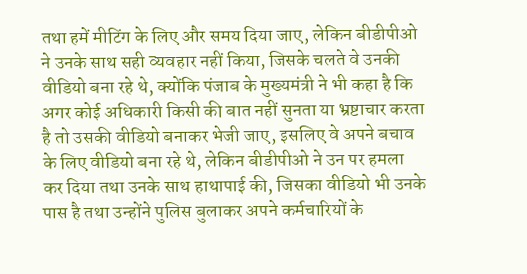तथा हमें मीटिंग के लिए और समय दिया जाए, लेकिन बीडीपीओ ने उनके साथ सही व्यवहार नहीं किया, जिसके चलते वे उनकी वीडियो बना रहे थे, क्योंकि पंजाब के मुख्यमंत्री ने भी कहा है कि अगर कोई अधिकारी किसी की बात नहीं सुनता या भ्रष्टाचार करता है तो उसकी वीडियो बनाकर भेजी जाए, इसलिए वे अपने बचाव के लिए वीडियो बना रहे थे, लेकिन बीडीपीओ ने उन पर हमला कर दिया तथा उनके साथ हाथापाई की, जिसका वीडियो भी उनके पास है तथा उन्होंने पुलिस बुलाकर अपने कर्मचारियों के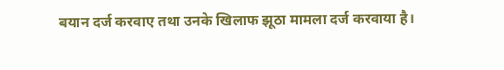बयान दर्ज करवाए तथा उनके खिलाफ झूठा मामला दर्ज करवाया है।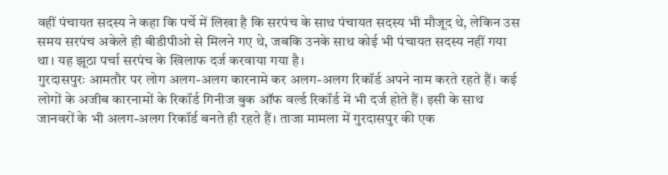वहीं पंचायत सदस्य ने कहा कि पर्चे में लिखा है कि सरपंच के साथ पंचायत सदस्य भी मौजूद थे, लेकिन उस समय सरपंच अकेले ही बीडीपीओ से मिलने गए थे, जबकि उनके साथ कोई भी पंचायत सदस्य नहीं गया था। यह झूठा पर्चा सरपंच के खिलाफ दर्ज करवाया गया है।
गुरदासपुरः आमतौर पर लोग अलग-अलग कारनामे कर अलग-अलग रिकॉर्ड अपने नाम करते रहते हैं। कई लोगों के अजीब कारनामों के रिकॉर्ड गिनीज बुक ऑफ वर्ल्ड रिकॉर्ड में भी दर्ज होते हैं। इसी के साथ जानवरों के भी अलग-अलग रिकॉर्ड बनते ही रहते हैं। ताजा मामला में गुरदासपुर की एक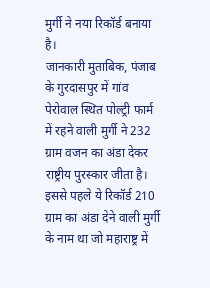मुर्गी ने नया रिकॉर्ड बनाया है।
जानकारी मुताबिक, पंजाब के गुरदासपुर में गांव पेरोवाल स्थित पोल्ट्री फार्म में रहने वाली मुर्गी ने 232 ग्राम वजन का अंडा देकर राष्ट्रीय पुरस्कार जीता है। इससे पहले ये रिकॉर्ड 210 ग्राम का अंडा देने वाली मुर्गी के नाम था जो महाराष्ट्र में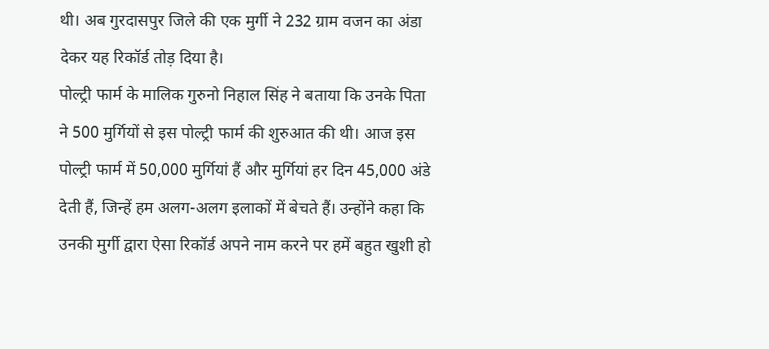थी। अब गुरदासपुर जिले की एक मुर्गी ने 232 ग्राम वजन का अंडा देकर यह रिकॉर्ड तोड़ दिया है।
पोल्ट्री फार्म के मालिक गुरुनो निहाल सिंह ने बताया कि उनके पिता ने 500 मुर्गियों से इस पोल्ट्री फार्म की शुरुआत की थी। आज इस पोल्ट्री फार्म में 50,000 मुर्गियां हैं और मुर्गियां हर दिन 45,000 अंडे देती हैं, जिन्हें हम अलग-अलग इलाकों में बेचते हैं। उन्होंने कहा कि उनकी मुर्गी द्वारा ऐसा रिकॉर्ड अपने नाम करने पर हमें बहुत खुशी हो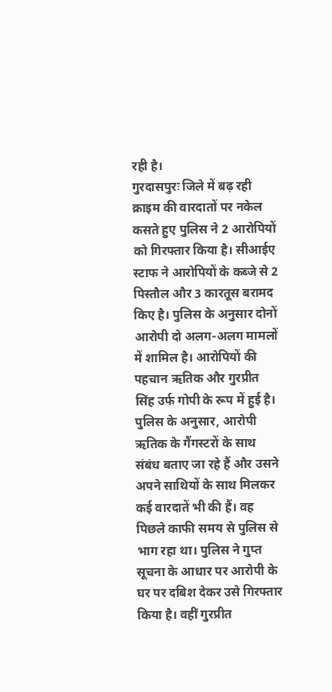रही है।
गुरदासपुरः जिले में बढ़ रही क्राइम की वारदातों पर नकेल कसते हुए पुलिस ने 2 आरोपियों को गिरफ्तार किया है। सीआईए स्टाफ ने आरोपियों के कब्जे से 2 पिस्तौल और 3 कारतूस बरामद किए है। पुलिस के अनुसार दोनों आरोपी दो अलग-अलग मामलों में शामिल है। आरोपियों की पहचान ऋतिक और गुरप्रीत सिंह उर्फ गोपी के रूप में हुई है।
पुलिस के अनुसार, आरोपी ऋतिक के गैंगस्टरों के साथ संबंध बताए जा रहे हैं और उसने अपने साथियों के साथ मिलकर कई वारदातें भी की हैं। वह पिछले काफी समय से पुलिस से भाग रहा था। पुलिस ने गुप्त सूचना के आधार पर आरोपी के घर पर दबिश देकर उसे गिरफ्तार किया है। वहीं गुरप्रीत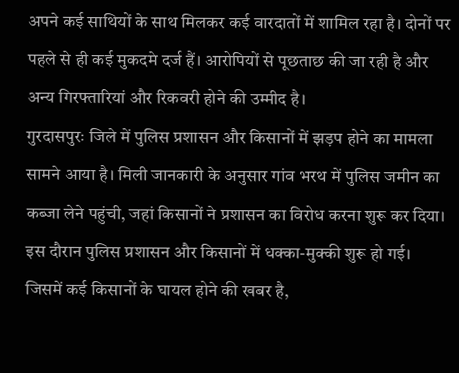अपने कई साथियों के साथ मिलकर कई वारदातों में शामिल रहा है। दोनों पर पहले से ही कई मुकदमे दर्ज हैं। आरोपियों से पूछताछ की जा रही है और अन्य गिरफ्तारियां और रिकवरी होने की उम्मीद है।
गुरदासपुरः जिले में पुलिस प्रशासन और किसानों में झड़प होने का मामला सामने आया है। मिली जानकारी के अनुसार गांव भरथ में पुलिस जमीन का कब्जा लेने पहुंची, जहां किसानों ने प्रशासन का विरोध करना शुरू कर दिया। इस दौरान पुलिस प्रशासन और किसानों में धक्का-मुक्की शुरू हो गई। जिसमें कई किसानों के घायल होने की खबर है,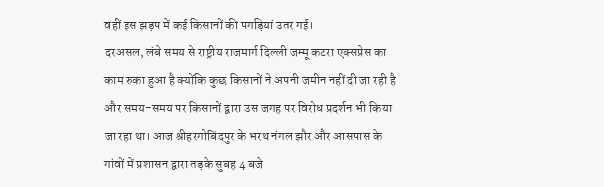वहीं इस झड़प में कई किसानों की पगड़ियां उतर गई।
दरअसल, लंबे समय से राष्ट्रीय राजमार्ग दिल्ली जम्मू कटरा एक्सप्रेस का काम रुका हुआ है क्योंकि कुछ किसानों ने अपनी जमीन नहीं दी जा रही है और समय-समय पर किसानों द्वारा उस जगह पर विरोध प्रदर्शन भी किया जा रहा था। आज श्रीहरगोबिंदपुर के भरथ नंगल झौर और आसपास के गांवों में प्रशासन द्वारा तड़के सुबह 4 बजे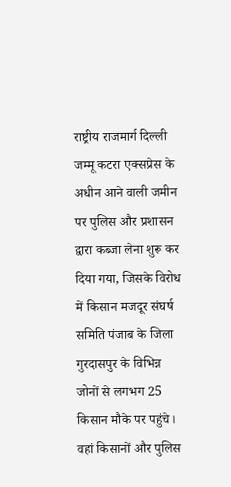राष्ट्रीय राजमार्ग दिल्ली जम्मू कटरा एक्सप्रेस के अधीन आने वाली जमीन पर पुलिस और प्रशासन द्वारा कब्जा लेना शुरू कर दिया गया, जिसके विरोध में किसान मजदूर संघर्ष समिति पंजाब के जिला गुरदासपुर के विभिन्न जोनों से लगभग 25 किसान मौके पर पहुंचे।
वहां किसानों और पुलिस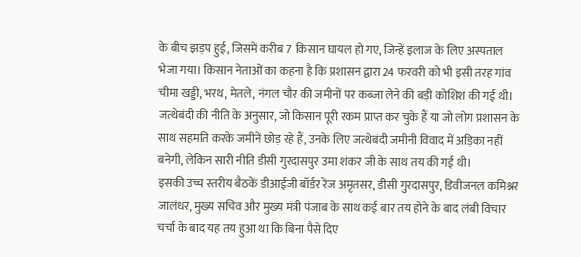के बीच झड़प हुई, जिसमें करीब 7 किसान घायल हो गए, जिन्हें इलाज के लिए अस्पताल भेजा गया। किसान नेताओं का कहना है कि प्रशासन द्वारा 24 फरवरी को भी इसी तरह गांव चीमा खड्डी, भरथ, मेतले, नंगल चौर की जमीनों पर कब्जा लेने की बड़ी कोशिश की गई थी। जत्थेबंदी की नीति के अनुसार, जो किसान पूरी रकम प्राप्त कर चुके हैं या जो लोग प्रशासन के साथ सहमति करके जमीनें छोड़ रहे हैं, उनके लिए जत्थेबंदी जमीनी विवाद में अड़िका नहीं बनेगी, लेकिन सारी नीति डीसी गुरदासपुर उमा शंकर जी के साथ तय की गई थी।
इसकी उच्च स्तरीय बैठकें डीआईजी बॉर्डर रेंज अमृतसर, डीसी गुरदासपुर, डिवीजनल कमिश्नर जालंधर, मुख्य सचिव और मुख्य मंत्री पंजाब के साथ कई बार तय होने के बाद लंबी विचार चर्चा के बाद यह तय हुआ था कि बिना पैसे दिए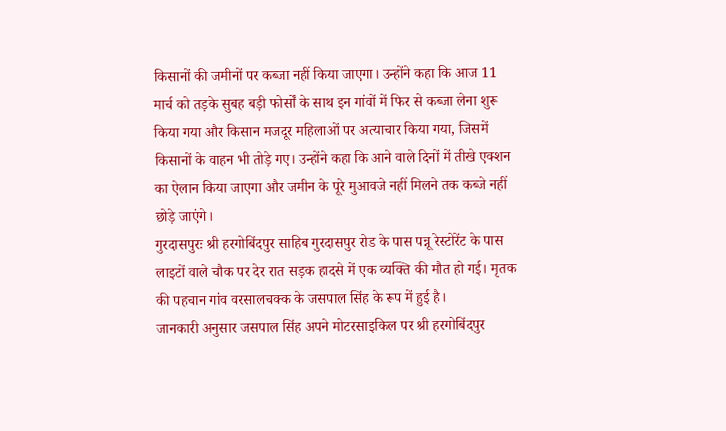किसानों की जमीनों पर कब्जा नहीं किया जाएगा। उन्होंने कहा कि आज 11 मार्च को तड़के सुबह बड़ी फोर्सों के साथ इन गांवों में फिर से कब्जा लेना शुरू किया गया और किसान मजदूर महिलाओं पर अत्याचार किया गया, जिसमें किसानों के वाहन भी तोड़े गए। उन्होंने कहा कि आने वाले दिनों में तीखे एक्शन का ऐलान किया जाएगा और जमीन के पूरे मुआवजे नहीं मिलने तक कब्जे नहीं छोड़े जाएंगे।
गुरदासपुरः श्री हरगोबिंदपुर साहिब गुरदासपुर रोड के पास पन्नू रेस्टोरेंट के पास लाइटों वाले चौक पर देर रात सड़क हादसे में एक व्यक्ति की मौत हो गई। मृतक की पहचान गांव वरसालचक्क के जसपाल सिंह के रूप में हुई है।
जानकारी अनुसार जसपाल सिंह अपने मोटरसाइकिल पर श्री हरगोबिंदपुर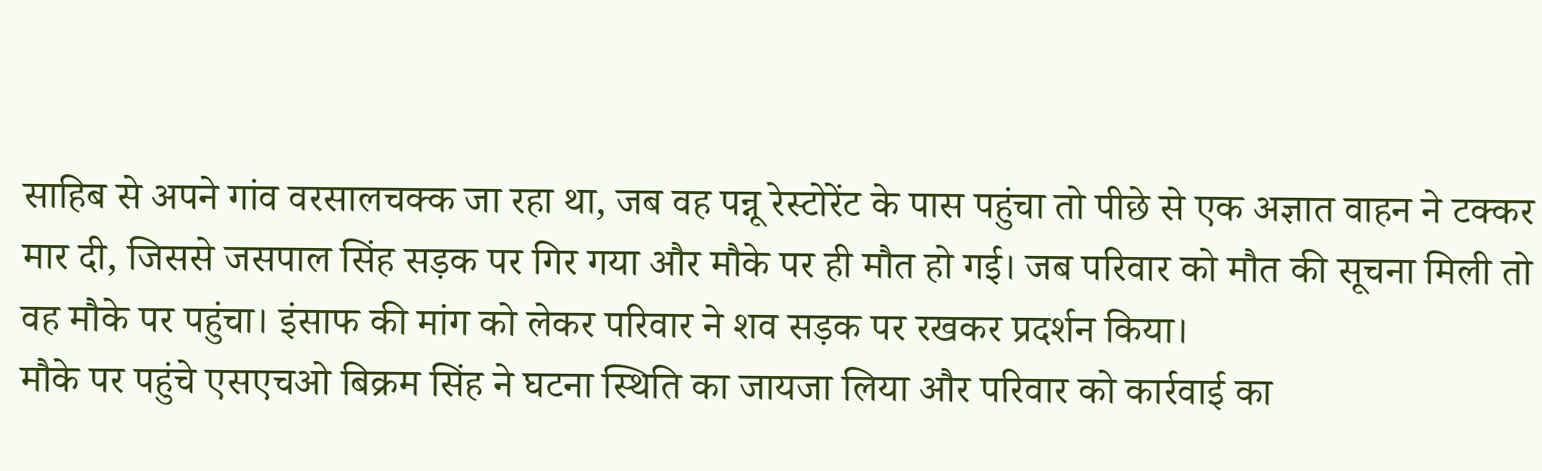साहिब से अपने गांव वरसालचक्क जा रहा था, जब वह पन्नू रेस्टोरेंट के पास पहुंचा तो पीछे से एक अज्ञात वाहन ने टक्कर मार दी, जिससे जसपाल सिंह सड़क पर गिर गया और मौके पर ही मौत हो गई। जब परिवार को मौत की सूचना मिली तो वह मौके पर पहुंचा। इंसाफ की मांग को लेकर परिवार ने शव सड़क पर रखकर प्रदर्शन किया।
मौके पर पहुंचे एसएचओ बिक्रम सिंह ने घटना स्थिति का जायजा लिया और परिवार को कार्रवाई का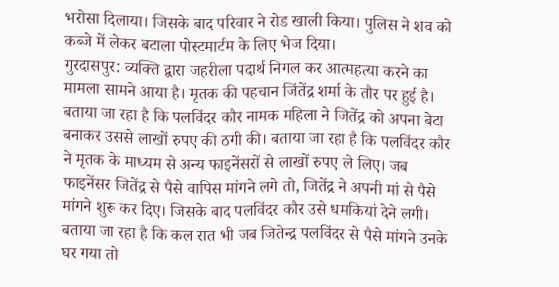भरोसा दिलाया। जिसके बाद परिवार ने रोड खाली किया। पुलिस ने शव को कब्जे में लेकर बटाला पोस्टमार्टम के लिए भेज दिया।
गुरदासपुर: व्यक्ति द्वारा जहरीला पदार्थ निगल कर आत्महत्या करने का मामला सामने आया है। मृतक की पहचान जिंतेंद्र शर्मा के तौर पर हुई है। बताया जा रहा है कि पलविंदर कौर नामक महिला ने जितेंद्र को अपना बेटा बनाकर उससे लाखों रुपए की ठगी की। बताया जा रहा है कि पलविंदर कौर ने मृतक के माध्यम से अन्य फाइनेंसरों से लाखों रुपए ले लिए। जब फाइनेंसर जितेंद्र से पैसे वापिस मांगने लगे तो, जितेंद्र ने अपनी मां से पैसे मांगने शुरू कर दिए। जिसके बाद पलविंदर कौर उसे धमकियां देने लगी। बताया जा रहा है कि कल रात भी जब जितेन्द्र पलविंदर से पैसे मांगने उनके घर गया तो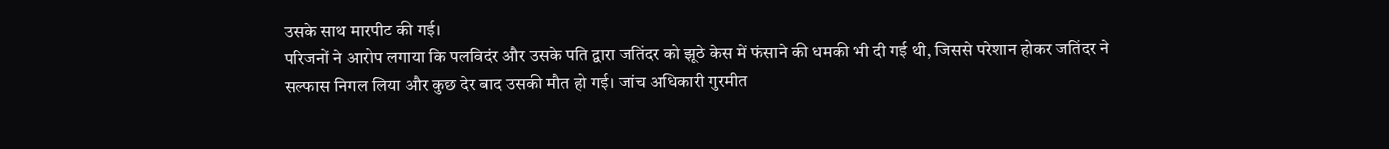उसके साथ मारपीट की गई।
परिजनों ने आरोप लगाया कि पलविदंर और उसके पति द्वारा जतिंदर को झूठे केस में फंसाने की धमकी भी दी गई थी, जिससे परेशान होकर जतिंदर ने सल्फास निगल लिया और कुछ देर बाद उसकी मौत हो गई। जांच अधिकारी गुरमीत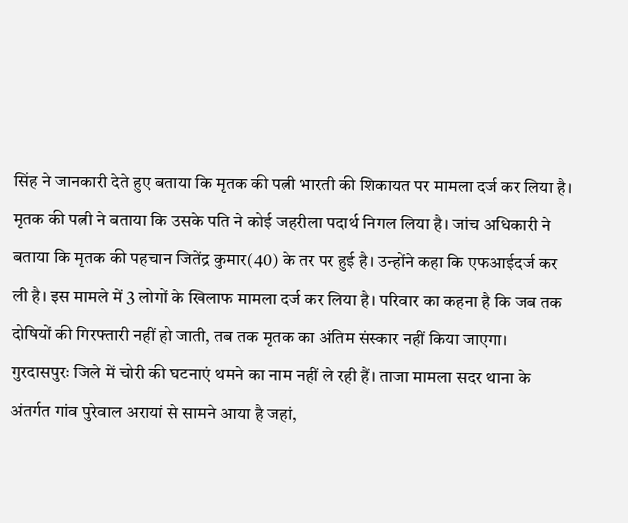सिंह ने जानकारी देते हुए बताया कि मृतक की पत्नी भारती की शिकायत पर मामला दर्ज कर लिया है। मृतक की पत्नी ने बताया कि उसके पति ने कोई जहरीला पदार्थ निगल लिया है। जांच अधिकारी ने बताया कि मृतक की पहचान जितेंद्र कुमार(40) के तर पर हुई है। उन्होंने कहा कि एफआईदर्ज कर ली है। इस मामले में 3 लोगों के खिलाफ मामला दर्ज कर लिया है। परिवार का कहना है कि जब तक दोषियों की गिरफ्तारी नहीं हो जाती, तब तक मृतक का अंतिम संस्कार नहीं किया जाएगा।
गुरदासपुरः जिले में चोरी की घटनाएं थमने का नाम नहीं ले रही हैं। ताजा मामला सदर थाना के अंतर्गत गांव पुरेवाल अरायां से सामने आया है जहां,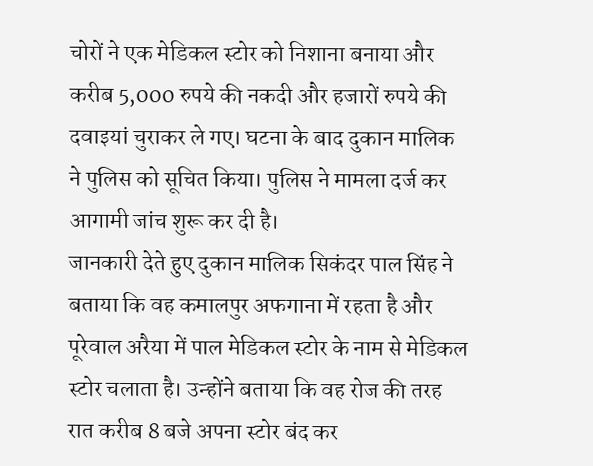चोरों ने एक मेडिकल स्टोर को निशाना बनाया और करीब 5,000 रुपये की नकदी और हजारों रुपये की दवाइयां चुराकर ले गए। घटना के बाद दुकान मालिक ने पुलिस को सूचित किया। पुलिस ने मामला दर्ज कर आगामी जांच शुरू कर दी है।
जानकारी देते हुए दुकान मालिक सिकंदर पाल सिंह ने बताया कि वह कमालपुर अफगाना में रहता है और पूरेवाल अरैया में पाल मेडिकल स्टोर के नाम से मेडिकल स्टोर चलाता है। उन्होंने बताया कि वह रोज की तरह रात करीब 8 बजे अपना स्टोर बंद कर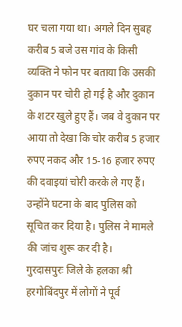घर चला गया था। अगले दिन सुबह करीब 5 बजे उस गांव के किसी व्यक्ति ने फोन पर बताया कि उसकी दुकान पर चोरी हो गई है और दुकान के शटर खुले हुए हैं। जब वे दुकान पर आया तो देखा कि चोर करीब 5 हजार रुपए नकद और 15-16 हजार रुपए की दवाइयां चोरी करके ले गए हैं। उन्होंने घटना के बाद पुलिस को सूचित कर दिया है। पुलिस ने मामले की जांच शुरू कर दी है।
गुरदासपुरः जिले के हलका श्री हरगोबिंदपुर में लोगों ने पूर्व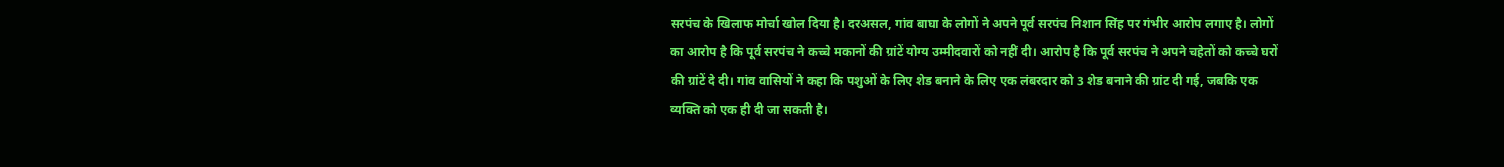सरपंच के खिलाफ मोर्चा खोल दिया है। दरअसल, गांव बाघा के लोगों ने अपने पूर्व सरपंच निशान सिंह पर गंभीर आरोप लगाए है। लोगों का आरोप है कि पूर्व सरपंच ने कच्चे मकानों की ग्रांटें योग्य उम्मीदवारों को नहीं दी। आरोप है कि पूर्व सरपंच ने अपने चहेतों को कच्चे घरों की ग्रांटें दे दी। गांव वासियों ने कहा कि पशुओं के लिए शेड बनाने के लिए एक लंबरदार को 3 शेड बनाने की ग्रांट दी गई, जबकि एक व्यक्ति को एक ही दी जा सकती है।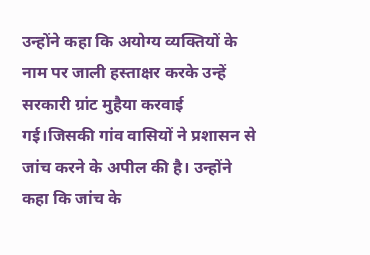उन्होंने कहा कि अयोग्य व्यक्तियों के नाम पर जाली हस्ताक्षर करके उन्हें सरकारी ग्रांट मुहैया करवाई गई।जिसकी गांव वासियों ने प्रशासन से जांच करने के अपील की है। उन्होंने कहा कि जांच के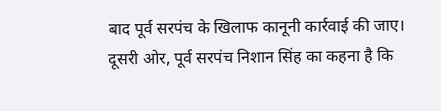बाद पूर्व सरपंच के खिलाफ कानूनी कार्रवाई की जाए। दूसरी ओर, पूर्व सरपंच निशान सिंह का कहना है कि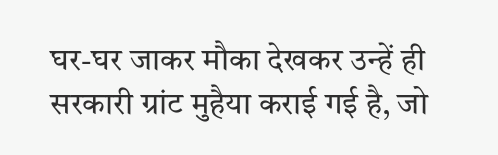घर-घर जाकर मौका देखकर उन्हें ही सरकारी ग्रांट मुहैया कराई गई है, जो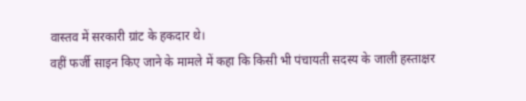वास्तव में सरकारी ग्रांट के हकदार थे।
वहीं फर्जी साइन किए जाने के मामले में कहा कि किसी भी पंचायती सदस्य के जाली हस्ताक्षर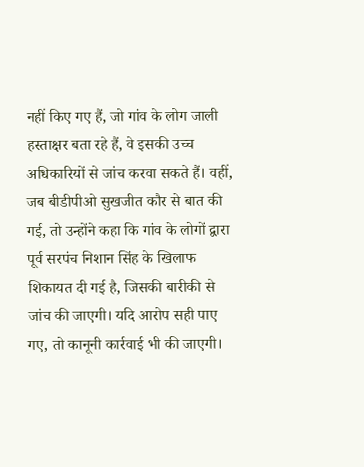नहीं किए गए हैं, जो गांव के लोग जाली हस्ताक्षर बता रहे हैं, वे इसकी उच्च अधिकारियों से जांच करवा सकते हैं। वहीं, जब बीडीपीओ सुखजीत कौर से बात की गई, तो उन्होंने कहा कि गांव के लोगों द्वारा पूर्व सरपंच निशान सिंह के खिलाफ शिकायत दी गई है, जिसकी बारीकी से जांच की जाएगी। यदि आरोप सही पाए गए, तो कानूनी कार्रवाई भी की जाएगी।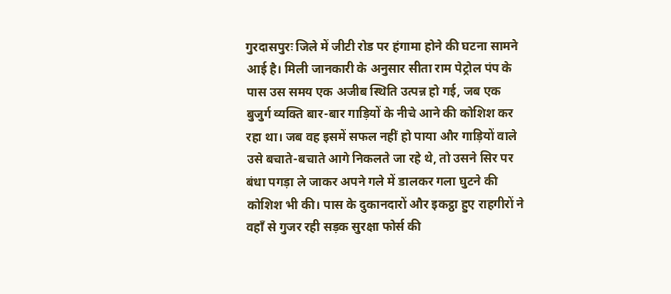गुरदासपुरः जिले में जीटी रोड पर हंगामा होने की घटना सामने आई है। मिली जानकारी के अनुसार सीता राम पेट्रोल पंप के पास उस समय एक अजीब स्थिति उत्पन्न हो गई, जब एक बुजुर्ग व्यक्ति बार-बार गाड़ियों के नीचे आने की कोशिश कर रहा था। जब वह इसमें सफल नहीं हो पाया और गाड़ियों वाले उसे बचाते-बचाते आगे निकलते जा रहे थे, तो उसने सिर पर बंधा पगड़ा ले जाकर अपने गले में डालकर गला घुटने की कोशिश भी की। पास के दुकानदारों और इकट्ठा हुए राहगीरों ने वहाँ से गुजर रही सड़क सुरक्षा फोर्स की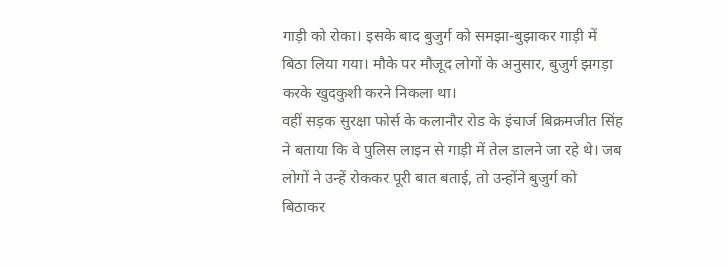गाड़ी को रोका। इसके बाद बुजुर्ग को समझा-बुझाकर गाड़ी में बिठा लिया गया। मौके पर मौजूद लोगों के अनुसार, बुजुर्ग झगड़ा करके खुदकुशी करने निकला था।
वहीं सड़क सुरक्षा फोर्स के कलानौर रोड के इंचार्ज बिक्रमजीत सिंह ने बताया कि वे पुलिस लाइन से गाड़ी में तेल डालने जा रहे थे। जब लोगों ने उन्हें रोककर पूरी बात बताई, तो उन्होंने बुजुर्ग को बिठाकर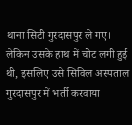थाना सिटी गुरदासपुर ले गए। लेकिन उसके हाथ में चोट लगी हुई थी, इसलिए उसे सिविल अस्पताल गुरदासपुर में भर्ती करवाया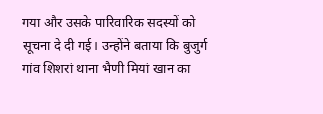गया और उसके पारिवारिक सदस्यों को सूचना दे दी गई। उन्होंने बताया कि बुजुर्ग गांव शिशरां थाना भैणी मियां खान का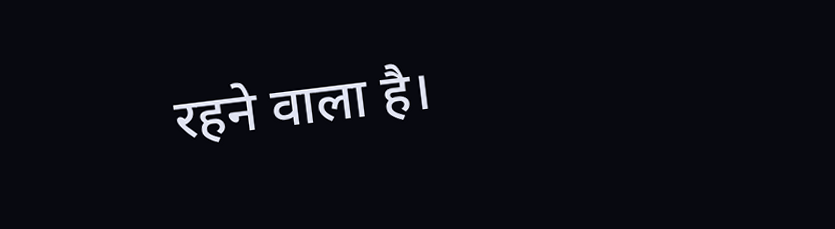रहने वाला है।